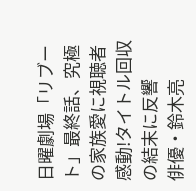日曜劇場「リブート」最終話、究極の家族愛に視聴者感動!タイトル回収の結末に反響
俳優・鈴木亮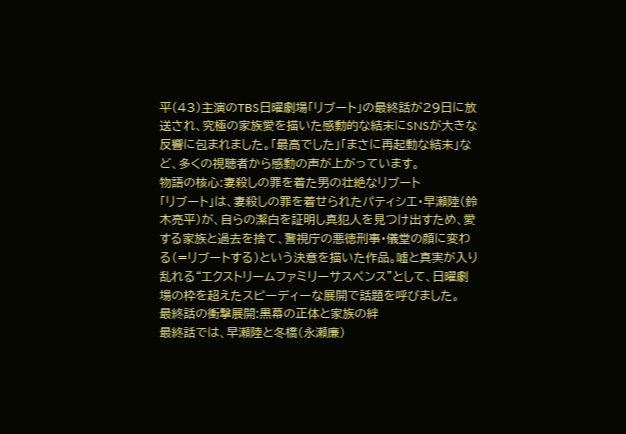平(43)主演のTBS日曜劇場「リブート」の最終話が29日に放送され、究極の家族愛を描いた感動的な結末にSNSが大きな反響に包まれました。「最高でした」「まさに再起動な結末」など、多くの視聴者から感動の声が上がっています。
物語の核心:妻殺しの罪を着た男の壮絶なリブート
「リブート」は、妻殺しの罪を着せられたパティシエ・早瀬陸(鈴木亮平)が、自らの潔白を証明し真犯人を見つけ出すため、愛する家族と過去を捨て、警視庁の悪徳刑事・儀堂の顔に変わる(=リブートする)という決意を描いた作品。嘘と真実が入り乱れる“エクストリームファミリーサスペンス”として、日曜劇場の枠を超えたスピーディーな展開で話題を呼びました。
最終話の衝撃展開:黒幕の正体と家族の絆
最終話では、早瀬陸と冬橋(永瀬廉)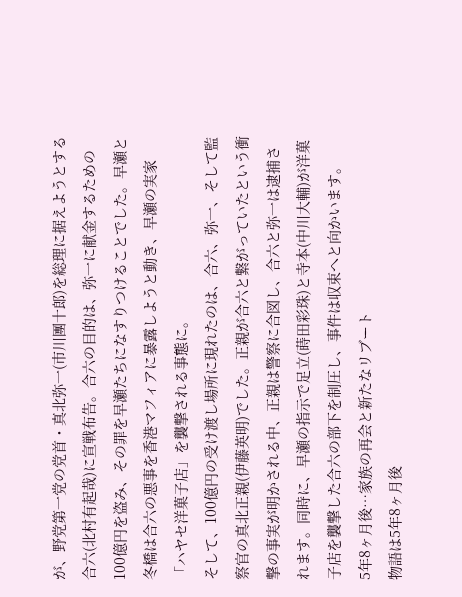が、野党第一党の党首・真北弥一(市川團十郎)を総理に据えようとする合六(北村有起哉)に宣戦布告。合六の目的は、弥一に献金するための100億円を盗み、その罪を早瀬たちになすりつけることでした。早瀬と冬橋は合六の悪事を香港マフィアに暴露しようと動き、早瀬の実家「ハヤセ洋菓子店」を襲撃される事態に。
そして、100億円の受け渡し場所に現れたのは、合六、弥一、そして監察官の真北正親(伊藤英明)でした。正親が合六と繋がっていたという衝撃の事実が明かされる中、正親は警察に合図し、合六と弥一は逮捕されます。同時に、早瀬の指示で足立(蒔田彩珠)と寺本(中川大輔)が洋菓子店を襲撃した合六の部下を制圧し、事件は収束へと向かいます。
5年8ヶ月後…家族の再会と新たなリブート
物語は5年8ヶ月後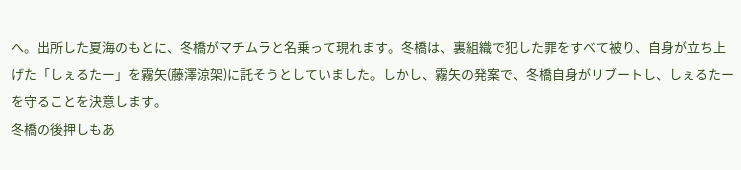へ。出所した夏海のもとに、冬橋がマチムラと名乗って現れます。冬橋は、裏組織で犯した罪をすべて被り、自身が立ち上げた「しぇるたー」を霧矢(藤澤涼架)に託そうとしていました。しかし、霧矢の発案で、冬橋自身がリブートし、しぇるたーを守ることを決意します。
冬橋の後押しもあ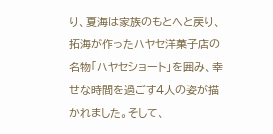り、夏海は家族のもとへと戻り、拓海が作ったハヤセ洋菓子店の名物「ハヤセショート」を囲み、幸せな時間を過ごす4人の姿が描かれました。そして、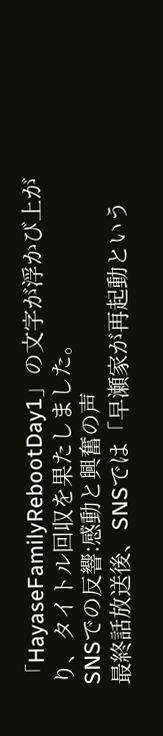「HayaseFamilyRebootDay1」の文字が浮かび上がり、タイトル回収を果たしました。
SNSでの反響:感動と興奮の声
最終話放送後、SNSでは「早瀬家が再起動という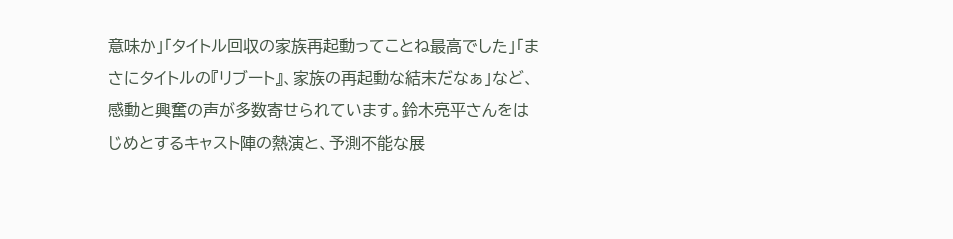意味か」「タイトル回収の家族再起動ってことね最高でした」「まさにタイトルの『リブート』、家族の再起動な結末だなぁ」など、感動と興奮の声が多数寄せられています。鈴木亮平さんをはじめとするキャスト陣の熱演と、予測不能な展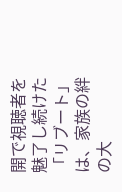開で視聴者を魅了し続けた「リブート」は、家族の絆の大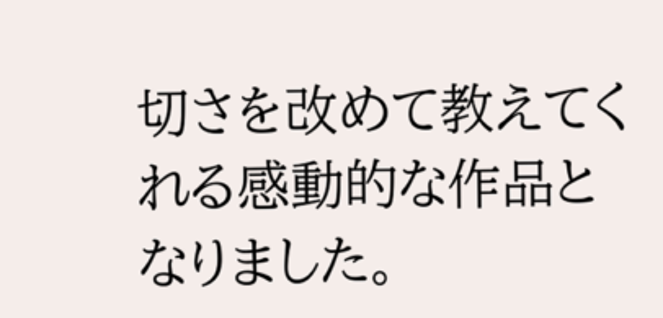切さを改めて教えてくれる感動的な作品となりました。